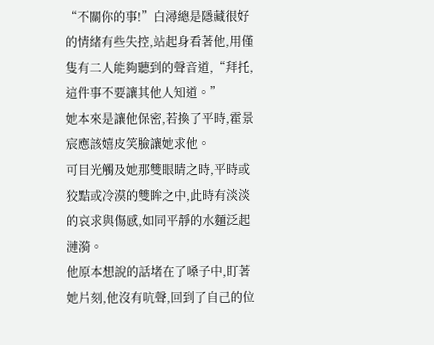“不關你的事!”白潯總是隱藏很好的情緒有些失控,站起身看著他,用僅隻有二人能夠聽到的聲音道,“拜托,這件事不要讓其他人知道。”
她本來是讓他保密,若換了平時,霍景宸應該嬉皮笑臉讓她求他。
可目光觸及她那雙眼睛之時,平時或狡黠或冷漠的雙眸之中,此時有淡淡的哀求與傷感,如同平靜的水麵泛起漣漪。
他原本想說的話堵在了嗓子中,盯著她片刻,他沒有吭聲,回到了自己的位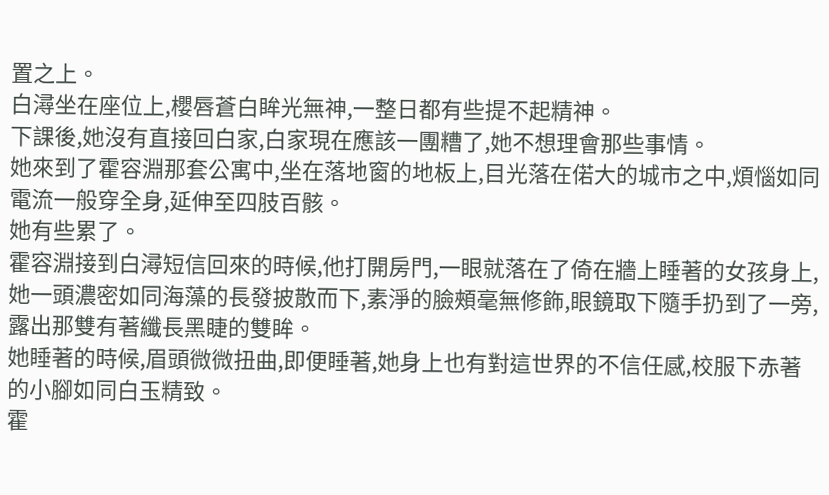置之上。
白潯坐在座位上,櫻唇蒼白眸光無神,一整日都有些提不起精神。
下課後,她沒有直接回白家,白家現在應該一團糟了,她不想理會那些事情。
她來到了霍容淵那套公寓中,坐在落地窗的地板上,目光落在偌大的城市之中,煩惱如同電流一般穿全身,延伸至四肢百骸。
她有些累了。
霍容淵接到白潯短信回來的時候,他打開房門,一眼就落在了倚在牆上睡著的女孩身上,她一頭濃密如同海藻的長發披散而下,素淨的臉頰毫無修飾,眼鏡取下隨手扔到了一旁,露出那雙有著纖長黑睫的雙眸。
她睡著的時候,眉頭微微扭曲,即便睡著,她身上也有對這世界的不信任感,校服下赤著的小腳如同白玉精致。
霍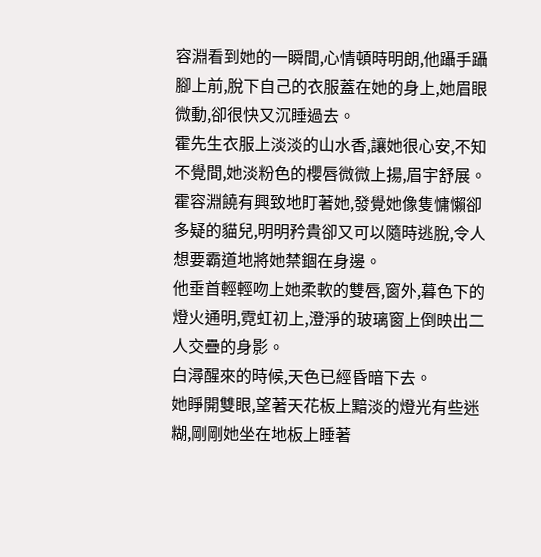容淵看到她的一瞬間,心情頓時明朗,他躡手躡腳上前,脫下自己的衣服蓋在她的身上,她眉眼微動,卻很快又沉睡過去。
霍先生衣服上淡淡的山水香,讓她很心安,不知不覺間,她淡粉色的櫻唇微微上揚,眉宇舒展。
霍容淵饒有興致地盯著她,發覺她像隻慵懶卻多疑的貓兒,明明矜貴卻又可以隨時逃脫,令人想要霸道地將她禁錮在身邊。
他垂首輕輕吻上她柔軟的雙唇,窗外,暮色下的燈火通明,霓虹初上,澄淨的玻璃窗上倒映出二人交疊的身影。
白潯醒來的時候,天色已經昏暗下去。
她睜開雙眼,望著天花板上黯淡的燈光有些迷糊,剛剛她坐在地板上睡著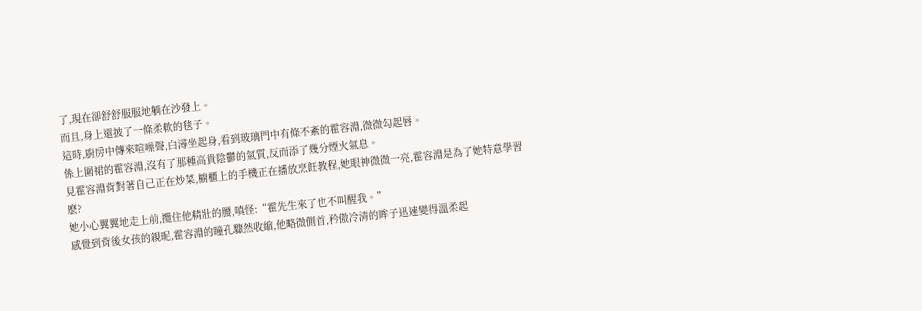了,現在卻舒舒服服地躺在沙發上。
而且,身上還披了一條柔軟的毯子。
這時,廚房中傳來喧噪聲,白潯坐起身,看到玻璃門中有條不紊的霍容淵,微微勾起唇。
係上圍裙的霍容淵,沒有了那種高貴陰鬱的氣質,反而添了幾分煙火氣息。
見霍容淵背對著自己正在炒菜,櫥櫃上的手機正在播放烹飪教程,她眼神微微一亮,霍容淵是為了她特意學習麽?
她小心翼翼地走上前,攬住他精壯的腰,嗔怪:“霍先生來了也不叫醒我。”
感覺到背後女孩的親昵,霍容淵的瞳孔驟然收縮,他略微側首,矜傲冷清的眸子迅速變得溫柔起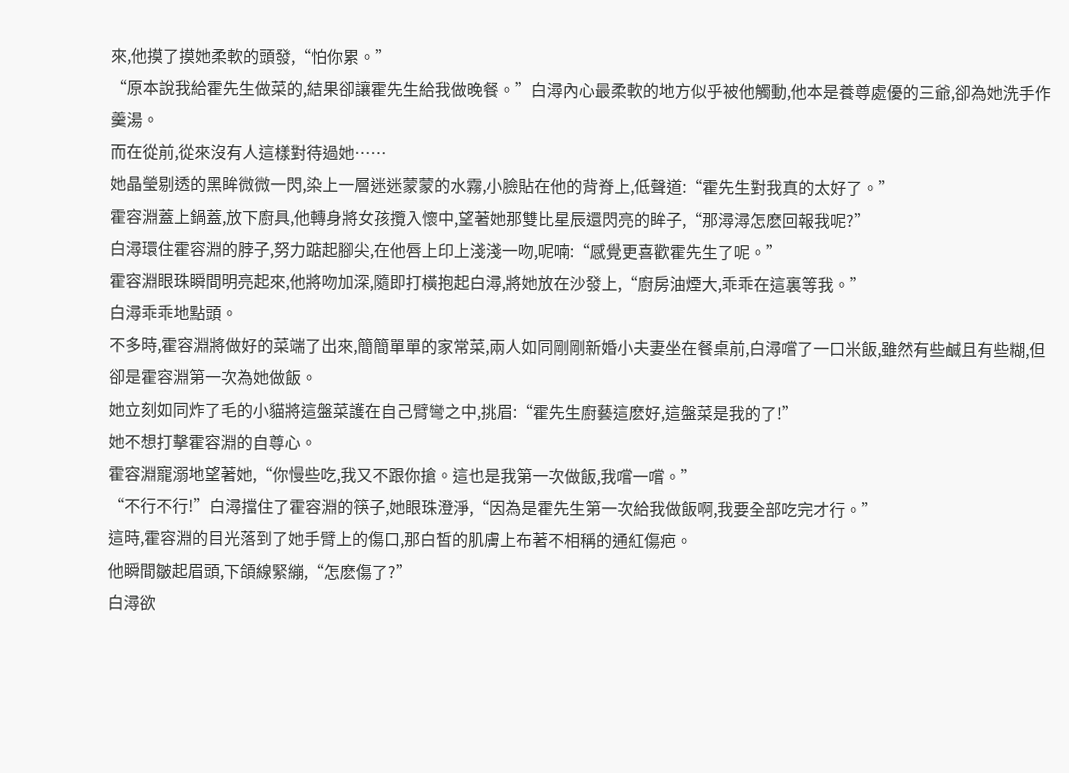來,他摸了摸她柔軟的頭發,“怕你累。”
“原本說我給霍先生做菜的,結果卻讓霍先生給我做晚餐。”白潯內心最柔軟的地方似乎被他觸動,他本是養尊處優的三爺,卻為她洗手作羹湯。
而在從前,從來沒有人這樣對待過她……
她晶瑩剔透的黑眸微微一閃,染上一層迷迷蒙蒙的水霧,小臉貼在他的背脊上,低聲道:“霍先生對我真的太好了。”
霍容淵蓋上鍋蓋,放下廚具,他轉身將女孩攬入懷中,望著她那雙比星辰還閃亮的眸子,“那潯潯怎麽回報我呢?”
白潯環住霍容淵的脖子,努力踮起腳尖,在他唇上印上淺淺一吻,呢喃:“感覺更喜歡霍先生了呢。”
霍容淵眼珠瞬間明亮起來,他將吻加深,隨即打橫抱起白潯,將她放在沙發上,“廚房油煙大,乖乖在這裏等我。”
白潯乖乖地點頭。
不多時,霍容淵將做好的菜端了出來,簡簡單單的家常菜,兩人如同剛剛新婚小夫妻坐在餐桌前,白潯嚐了一口米飯,雖然有些鹹且有些糊,但卻是霍容淵第一次為她做飯。
她立刻如同炸了毛的小貓將這盤菜護在自己臂彎之中,挑眉:“霍先生廚藝這麽好,這盤菜是我的了!”
她不想打擊霍容淵的自尊心。
霍容淵寵溺地望著她,“你慢些吃,我又不跟你搶。這也是我第一次做飯,我嚐一嚐。”
“不行不行!”白潯擋住了霍容淵的筷子,她眼珠澄淨,“因為是霍先生第一次給我做飯啊,我要全部吃完才行。”
這時,霍容淵的目光落到了她手臂上的傷口,那白皙的肌膚上布著不相稱的通紅傷疤。
他瞬間皺起眉頭,下頜線緊繃,“怎麽傷了?”
白潯欲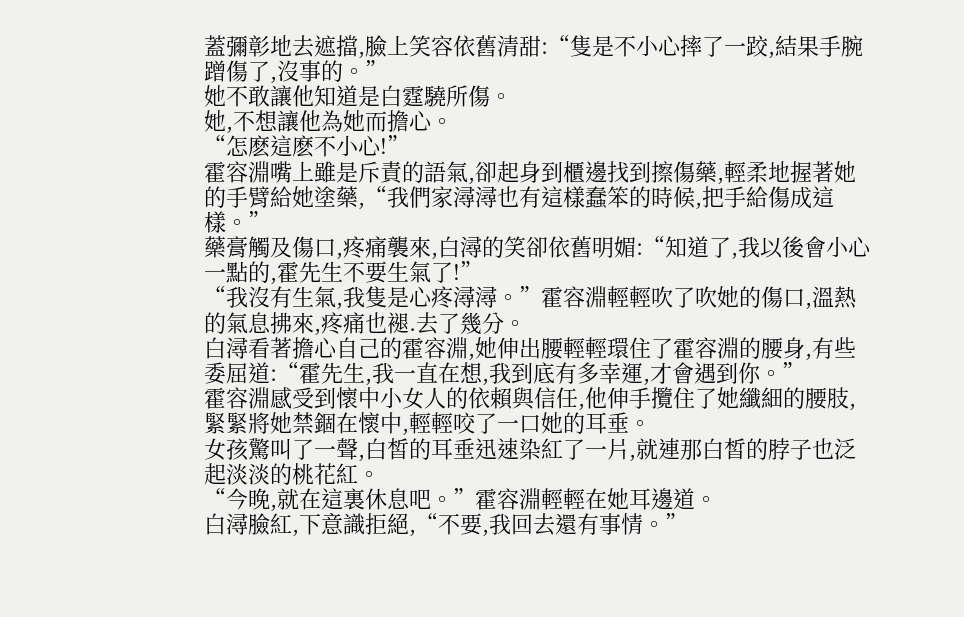蓋彌彰地去遮擋,臉上笑容依舊清甜:“隻是不小心摔了一跤,結果手腕蹭傷了,沒事的。”
她不敢讓他知道是白霆驍所傷。
她,不想讓他為她而擔心。
“怎麽這麽不小心!”
霍容淵嘴上雖是斥責的語氣,卻起身到櫃邊找到擦傷藥,輕柔地握著她的手臂給她塗藥,“我們家潯潯也有這樣蠢笨的時候,把手給傷成這樣。”
藥膏觸及傷口,疼痛襲來,白潯的笑卻依舊明媚:“知道了,我以後會小心一點的,霍先生不要生氣了!”
“我沒有生氣,我隻是心疼潯潯。”霍容淵輕輕吹了吹她的傷口,溫熱的氣息拂來,疼痛也褪.去了幾分。
白潯看著擔心自己的霍容淵,她伸出腰輕輕環住了霍容淵的腰身,有些委屈道:“霍先生,我一直在想,我到底有多幸運,才會遇到你。”
霍容淵感受到懷中小女人的依賴與信任,他伸手攬住了她纖細的腰肢,緊緊將她禁錮在懷中,輕輕咬了一口她的耳垂。
女孩驚叫了一聲,白皙的耳垂迅速染紅了一片,就連那白皙的脖子也泛起淡淡的桃花紅。
“今晚,就在這裏休息吧。”霍容淵輕輕在她耳邊道。
白潯臉紅,下意識拒絕,“不要,我回去還有事情。”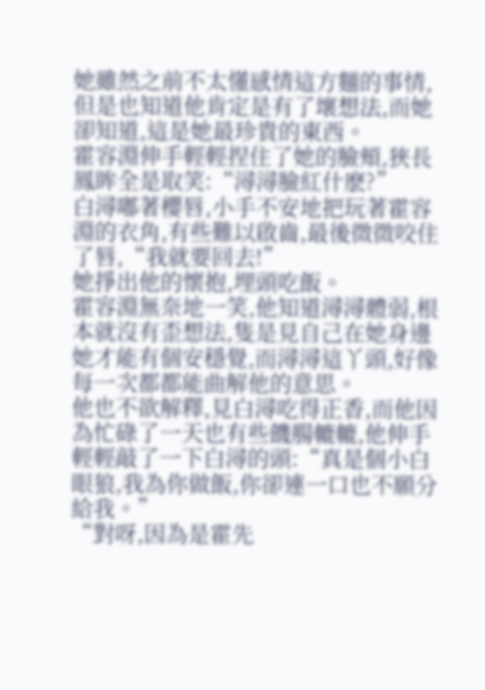她雖然之前不太懂感情這方麵的事情,但是也知道他肯定是有了壞想法,而她卻知道,這是她最珍貴的東西。
霍容淵伸手輕輕捏住了她的臉頰,狹長鳳眸全是取笑:“潯潯臉紅什麽?”
白潯嘟著櫻唇,小手不安地把玩著霍容淵的衣角,有些難以啟齒,最後微微咬住了唇,“我就要回去!”
她掙出他的懷抱,埋頭吃飯。
霍容淵無奈地一笑,他知道潯潯體弱,根本就沒有歪想法,隻是見自己在她身邊她才能有個安穩覺,而潯潯這丫頭,好像每一次都都能曲解他的意思。
他也不欲解釋,見白潯吃得正香,而他因為忙碌了一天也有些饑腸轆轆,他伸手輕輕敲了一下白潯的頭:“真是個小白眼狼,我為你做飯,你卻連一口也不願分給我。”
“對呀,因為是霍先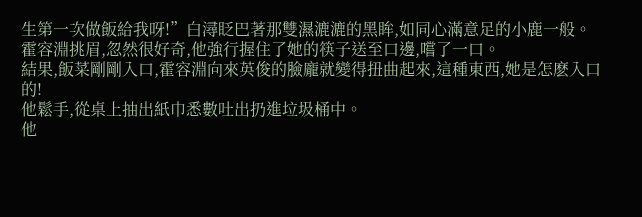生第一次做飯給我呀!”白潯眨巴著那雙濕漉漉的黑眸,如同心滿意足的小鹿一般。
霍容淵挑眉,忽然很好奇,他強行握住了她的筷子送至口邊,嚐了一口。
結果,飯菜剛剛入口,霍容淵向來英俊的臉龐就變得扭曲起來,這種東西,她是怎麽入口的!
他鬆手,從桌上抽出紙巾悉數吐出扔進垃圾桶中。
他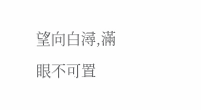望向白潯,滿眼不可置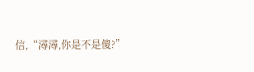信,“潯潯,你是不是傻?”